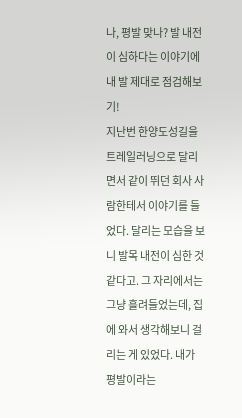나, 평발 맞나? 발 내전이 심하다는 이야기에 내 발 제대로 점검해보기!
지난번 한양도성길을 트레일러닝으로 달리면서 같이 뛰던 회사 사람한테서 이야기를 들었다. 달리는 모습을 보니 발목 내전이 심한 것 같다고. 그 자리에서는 그냥 흘려들었는데, 집에 와서 생각해보니 걸리는 게 있었다. 내가 평발이라는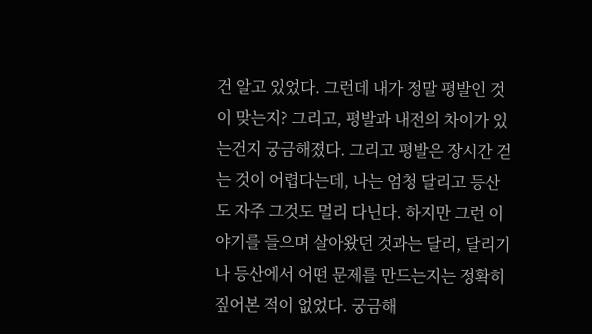건 알고 있었다. 그런데 내가 정말 평발인 것이 맞는지? 그리고, 평발과 내전의 차이가 있는건지 궁금해졌다. 그리고 평발은 장시간 걷는 것이 어렵다는데, 나는 엄청 달리고 등산도 자주 그것도 멀리 다닌다. 하지만 그런 이야기를 들으며 살아왔던 것과는 달리, 달리기나 등산에서 어떤 문제를 만드는지는 정확히 짚어본 적이 없었다. 궁금해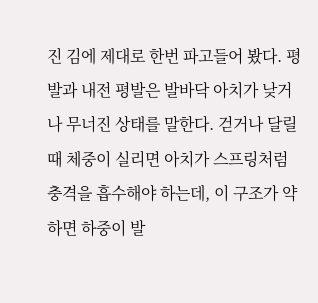진 김에 제대로 한번 파고들어 봤다. 평발과 내전 평발은 발바닥 아치가 낮거나 무너진 상태를 말한다. 걷거나 달릴 때 체중이 실리면 아치가 스프링처럼 충격을 흡수해야 하는데, 이 구조가 약하면 하중이 발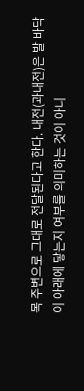목 주변으로 그대로 전달된다고 한다. 내전(과내전)은 발 바닥이 아래에 닿는지 여부를 의미하는 것이 아니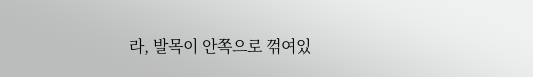라, 발목이 안쪽으로 꺾여있